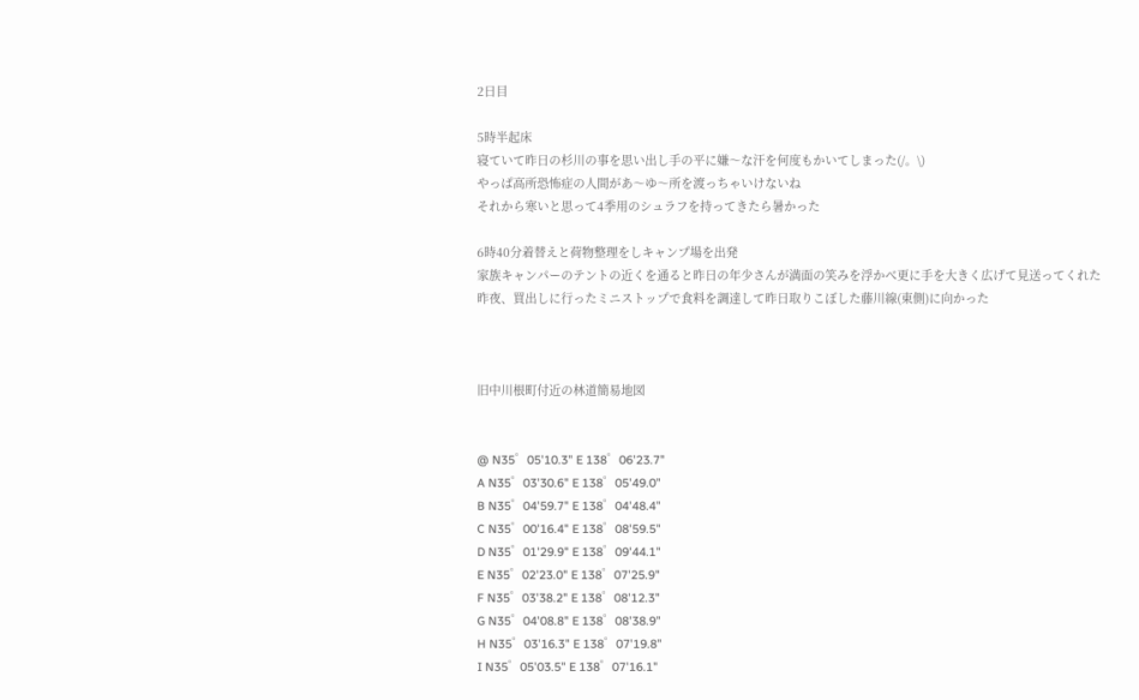2日目

5時半起床
寝ていて昨日の杉川の事を思い出し手の平に嫌〜な汗を何度もかいてしまった(/。\)
やっぱ高所恐怖症の人間があ〜ゆ〜所を渡っちゃいけないね
それから寒いと思って4季用のシュラフを持ってきたら暑かった

6時40分着替えと荷物整理をしキャンプ場を出発
家族キャンパーのテントの近くを通ると昨日の年少さんが満面の笑みを浮かべ更に手を大きく広げて見送ってくれた
昨夜、買出しに行ったミニストップで食料を調達して昨日取りこぼした藤川線(東側)に向かった



旧中川根町付近の林道簡易地図


@ N35゜05'10.3" E 138゜06'23.7"
A N35゜03'30.6" E 138゜05'49.0"
B N35゜04'59.7" E 138゜04'48.4"
C N35゜00'16.4" E 138゜08'59.5"
D N35゜01'29.9" E 138゜09'44.1"
E N35゜02'23.0" E 138゜07'25.9"
F N35゜03'38.2" E 138゜08'12.3"
G N35゜04'08.8" E 138゜08'38.9"
H N35゜03'16.3" E 138゜07'19.8"
I N35゜05'03.5" E 138゜07'16.1"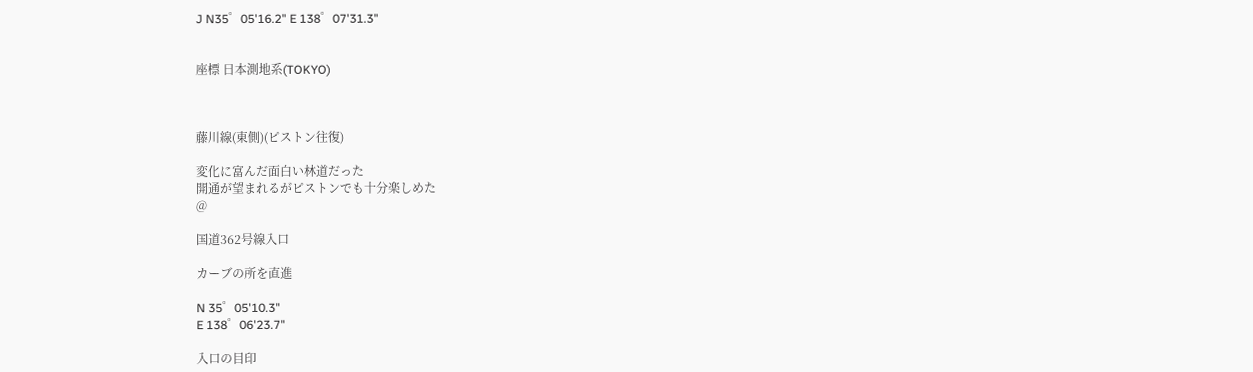J N35゜05'16.2" E 138゜07'31.3"


座標 日本測地系(TOKYO)



藤川線(東側)(ピストン往復)

変化に富んだ面白い林道だった
開通が望まれるがピストンでも十分楽しめた
@

国道362号線入口

カーブの所を直進

N 35゜05'10.3"
E 138゜06'23.7"

入口の目印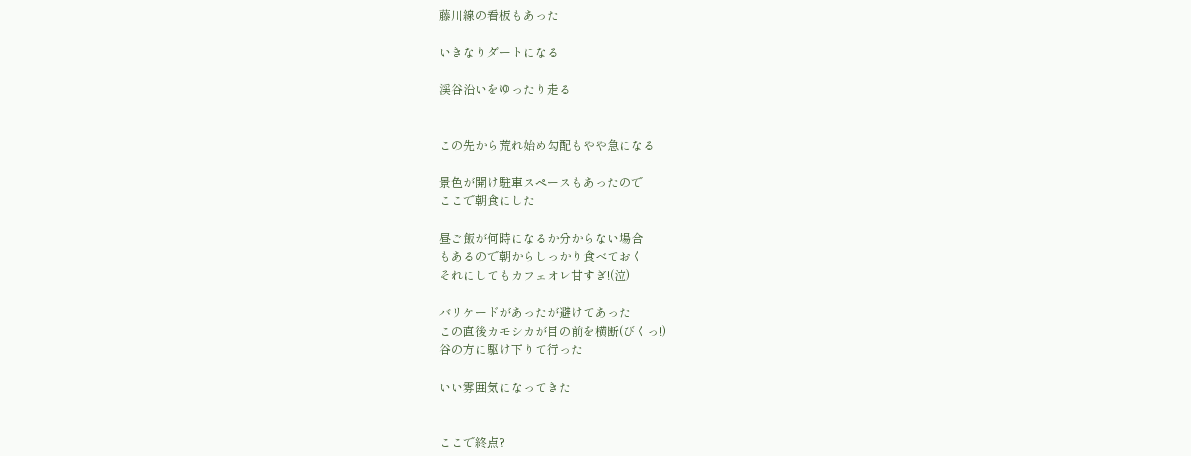藤川線の看板もあった

いきなりダートになる

渓谷沿いをゆったり走る


この先から荒れ始め勾配もやや急になる

景色が開け駐車スペースもあったので
ここで朝食にした

昼ご飯が何時になるか分からない場合
もあるので朝からしっかり食べておく
それにしてもカフェオレ甘すぎ!(泣)

バリケードがあったが避けてあった
この直後カモシカが目の前を横断(びくっ!)
谷の方に駆け下りて行った

いい雰囲気になってきた


ここで終点?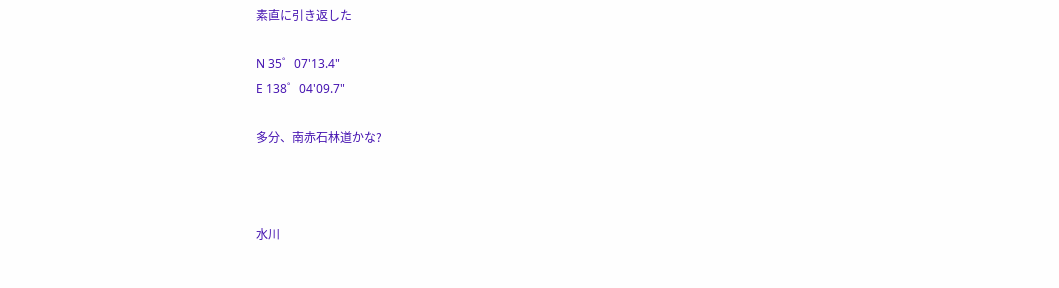素直に引き返した

N 35゜07'13.4"
E 138゜04'09.7"

多分、南赤石林道かな?



水川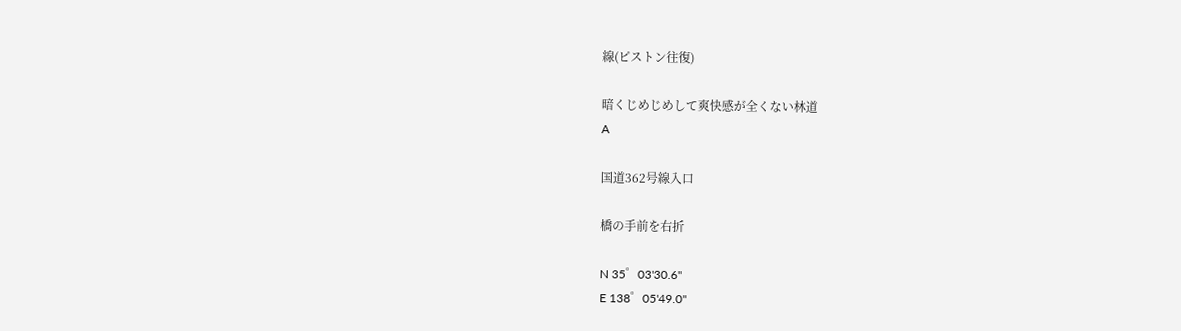線(ピストン往復)

暗くじめじめして爽快感が全くない林道
A

国道362号線入口

橋の手前を右折

N 35゜03'30.6"
E 138゜05'49.0"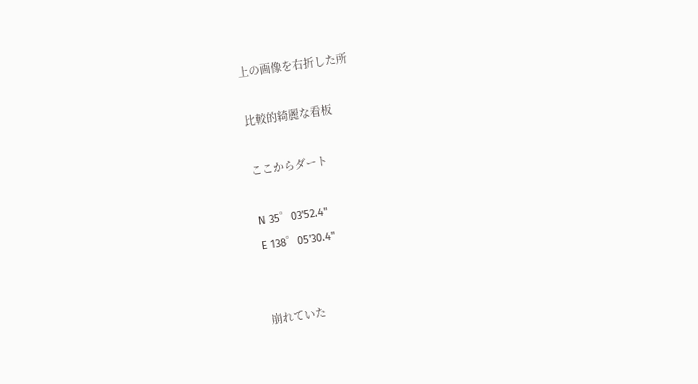上の画像を右折した所

比較的綺麗な看板

ここからダート

N 35゜03'52.4"
E 138゜05'30.4"


崩れていた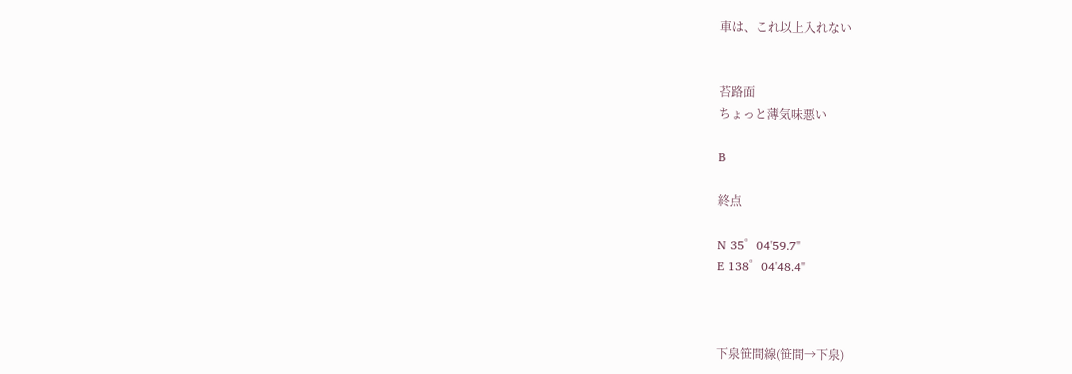車は、これ以上入れない


苔路面
ちょっと薄気味悪い

B

終点

N 35゜04'59.7"
E 138゜04'48.4"



下泉笹間線(笹間→下泉)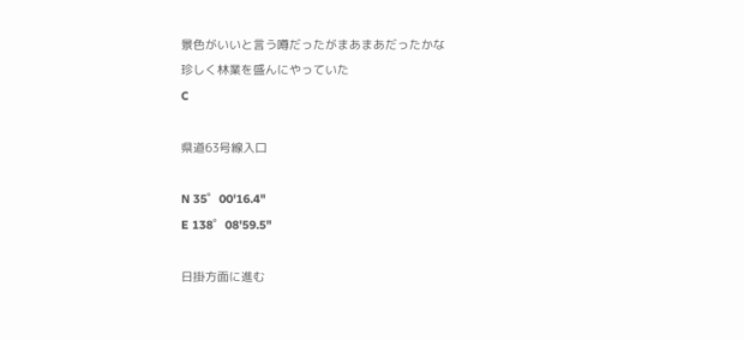景色がいいと言う噂だったがまあまあだったかな
珍しく林業を盛んにやっていた
C

県道63号線入口

N 35゜00'16.4"
E 138゜08'59.5"

日掛方面に進む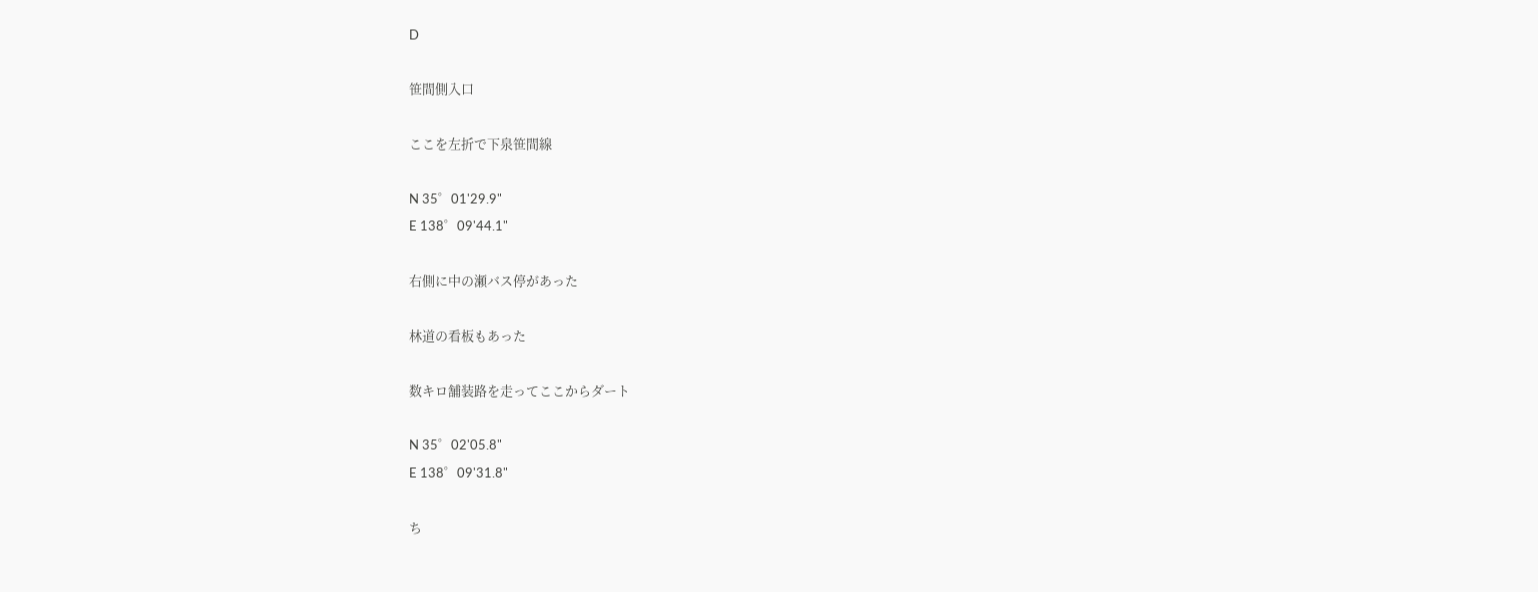D

笹間側入口

ここを左折で下泉笹間線

N 35゜01'29.9"
E 138゜09'44.1"

右側に中の瀬バス停があった

林道の看板もあった

数キロ舗装路を走ってここからダート

N 35゜02'05.8"
E 138゜09'31.8"

ち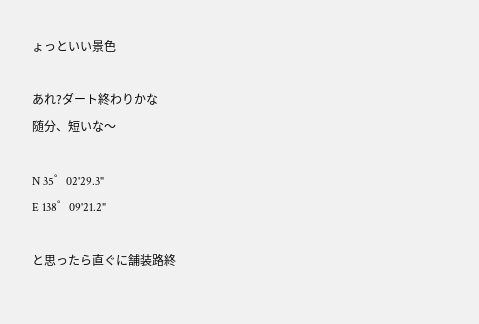ょっといい景色

あれ?ダート終わりかな
随分、短いな〜

N 35゜02'29.3"
E 138゜09'21.2"

と思ったら直ぐに舗装路終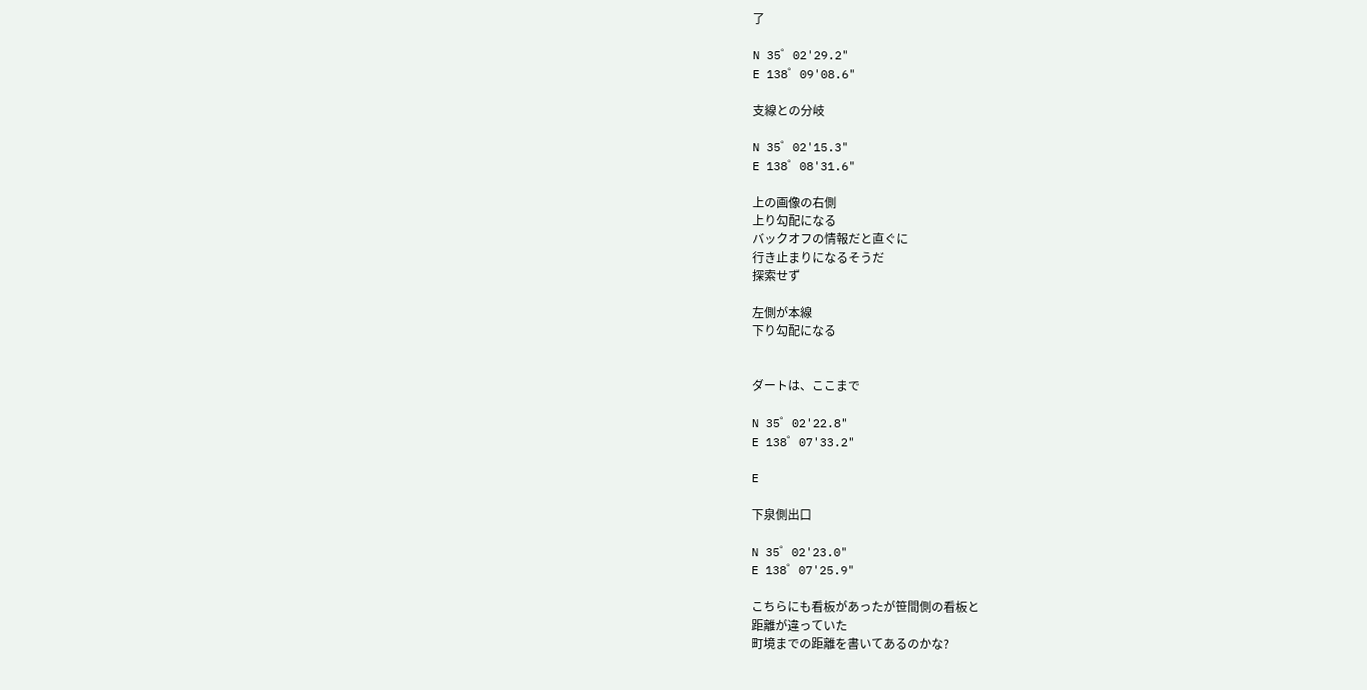了

N 35゜02'29.2"
E 138゜09'08.6"

支線との分岐

N 35゜02'15.3"
E 138゜08'31.6"

上の画像の右側
上り勾配になる
バックオフの情報だと直ぐに
行き止まりになるそうだ
探索せず

左側が本線
下り勾配になる


ダートは、ここまで

N 35゜02'22.8"
E 138゜07'33.2"

E

下泉側出口

N 35゜02'23.0"
E 138゜07'25.9"

こちらにも看板があったが笹間側の看板と
距離が違っていた
町境までの距離を書いてあるのかな?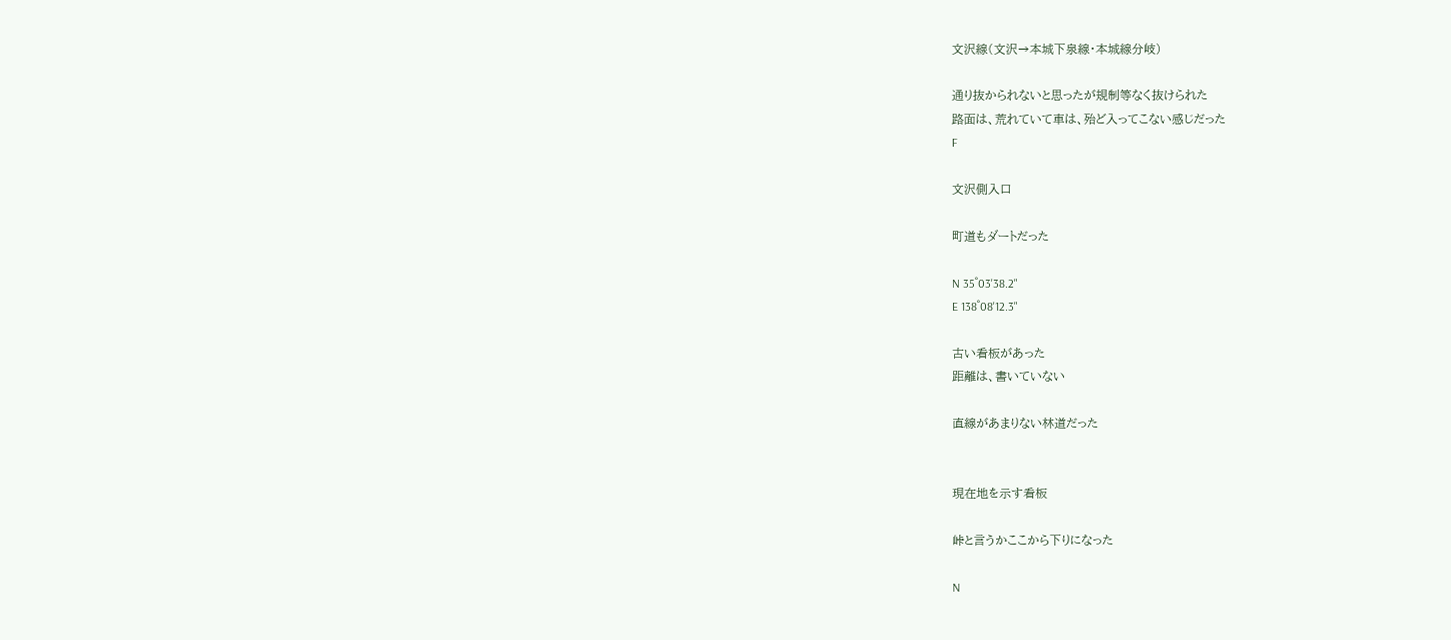文沢線(文沢→本城下泉線・本城線分岐)

通り抜かられないと思ったが規制等なく抜けられた
路面は、荒れていて車は、殆ど入ってこない感じだった
F

文沢側入口

町道もダートだった

N 35゜03'38.2"
E 138゜08'12.3"

古い看板があった
距離は、書いていない

直線があまりない林道だった


現在地を示す看板

峠と言うかここから下りになった

N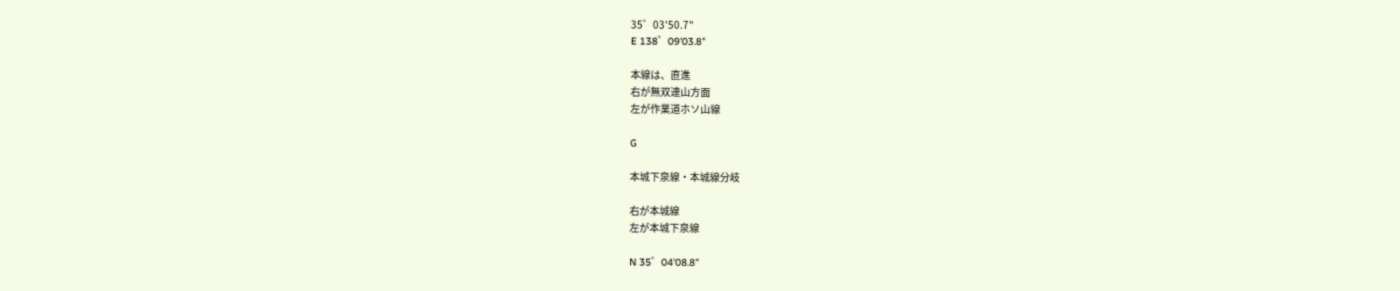35゜03'50.7"
E 138゜09'03.8"

本線は、直進
右が無双連山方面
左が作業道ホソ山線

G

本城下泉線・本城線分岐

右が本城線
左が本城下泉線

N 35゜04'08.8"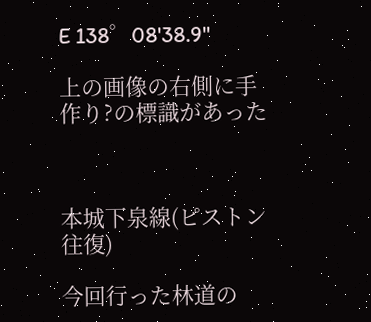E 138゜08'38.9"

上の画像の右側に手作り?の標識があった



本城下泉線(ピストン往復)

今回行った林道の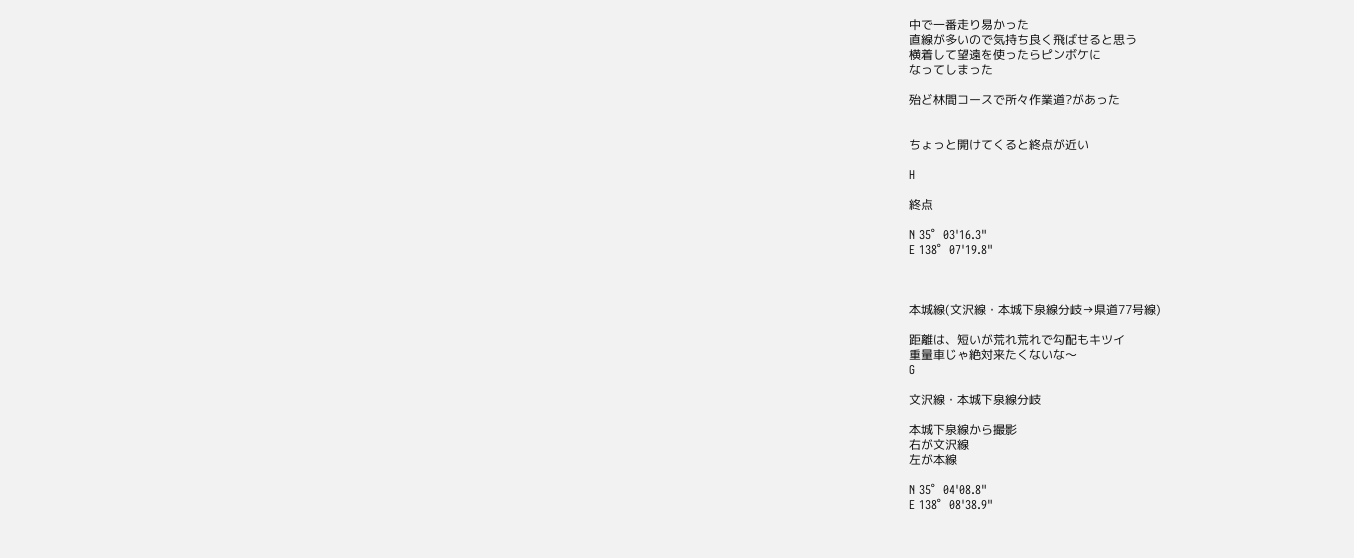中で一番走り易かった
直線が多いので気持ち良く飛ばせると思う
横着して望遠を使ったらピンボケに
なってしまった

殆ど林間コースで所々作業道?があった


ちょっと開けてくると終点が近い

H

終点

N 35゜03'16.3"
E 138゜07'19.8"



本城線(文沢線・本城下泉線分岐→県道77号線)

距離は、短いが荒れ荒れで勾配もキツイ
重量車じゃ絶対来たくないな〜
G

文沢線・本城下泉線分岐

本城下泉線から撮影
右が文沢線
左が本線

N 35゜04'08.8"
E 138゜08'38.9"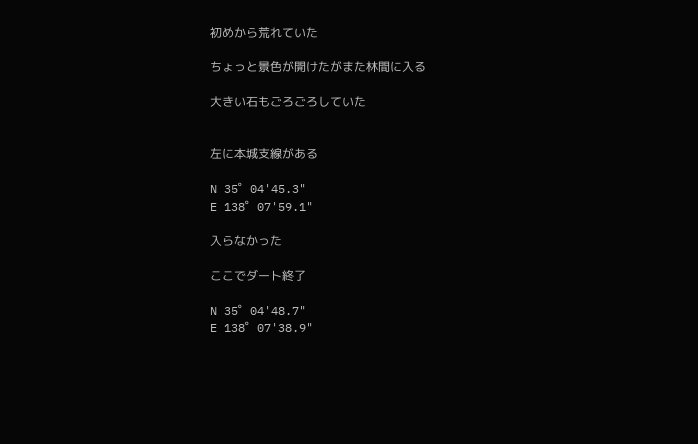初めから荒れていた

ちょっと景色が開けたがまた林間に入る

大きい石もごろごろしていた


左に本城支線がある

N 35゜04'45.3"
E 138゜07'59.1"

入らなかった

ここでダート終了

N 35゜04'48.7"
E 138゜07'38.9"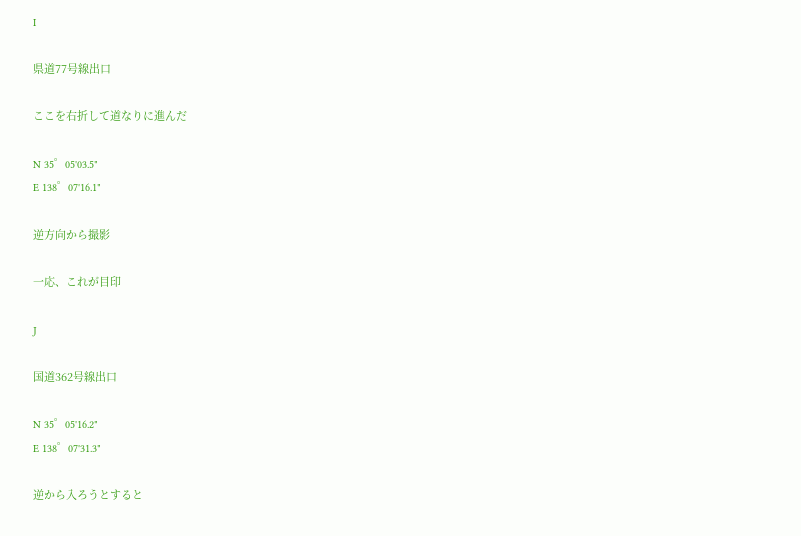I

県道77号線出口

ここを右折して道なりに進んだ

N 35゜05'03.5"
E 138゜07'16.1"

逆方向から撮影

一応、これが目印

J

国道362号線出口

N 35゜05'16.2"
E 138゜07'31.3"

逆から入ろうとすると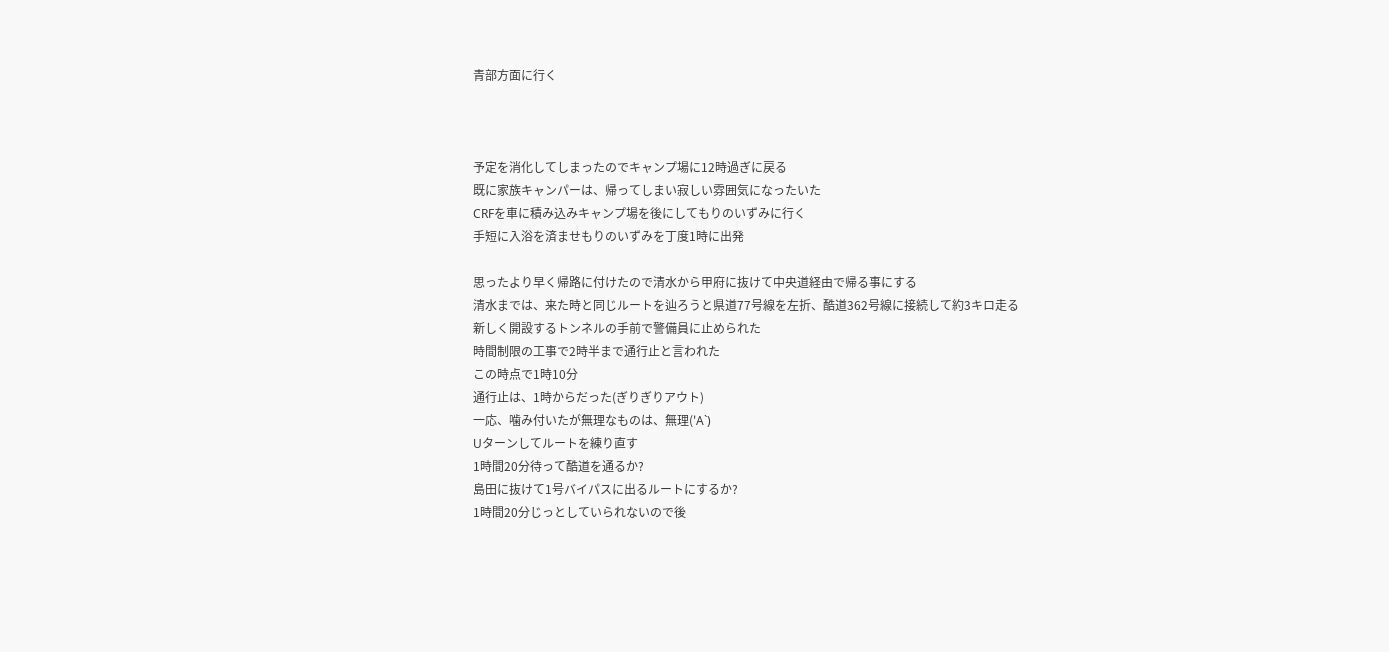青部方面に行く



予定を消化してしまったのでキャンプ場に12時過ぎに戻る
既に家族キャンパーは、帰ってしまい寂しい雰囲気になったいた
CRFを車に積み込みキャンプ場を後にしてもりのいずみに行く
手短に入浴を済ませもりのいずみを丁度1時に出発

思ったより早く帰路に付けたので清水から甲府に抜けて中央道経由で帰る事にする
清水までは、来た時と同じルートを辿ろうと県道77号線を左折、酷道362号線に接続して約3キロ走る
新しく開設するトンネルの手前で警備員に止められた
時間制限の工事で2時半まで通行止と言われた
この時点で1時10分
通行止は、1時からだった(ぎりぎりアウト)
一応、噛み付いたが無理なものは、無理('A`)
Uターンしてルートを練り直す
1時間20分待って酷道を通るか?
島田に抜けて1号バイパスに出るルートにするか?
1時間20分じっとしていられないので後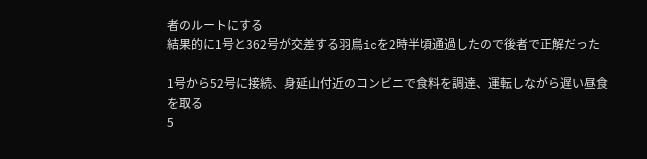者のルートにする
結果的に1号と362号が交差する羽鳥icを2時半頃通過したので後者で正解だった

1号から52号に接続、身延山付近のコンビニで食料を調達、運転しながら遅い昼食を取る
5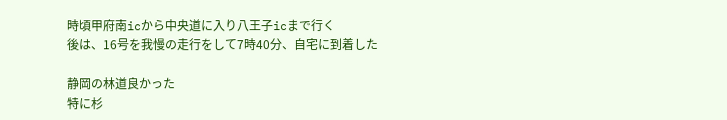時頃甲府南icから中央道に入り八王子icまで行く
後は、16号を我慢の走行をして7時40分、自宅に到着した

静岡の林道良かった
特に杉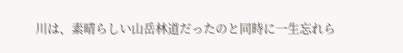川は、素晴らしい山岳林道だったのと同時に一生忘れら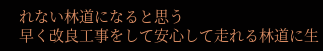れない林道になると思う
早く改良工事をして安心して走れる林道に生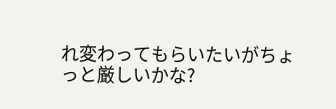れ変わってもらいたいがちょっと厳しいかな?